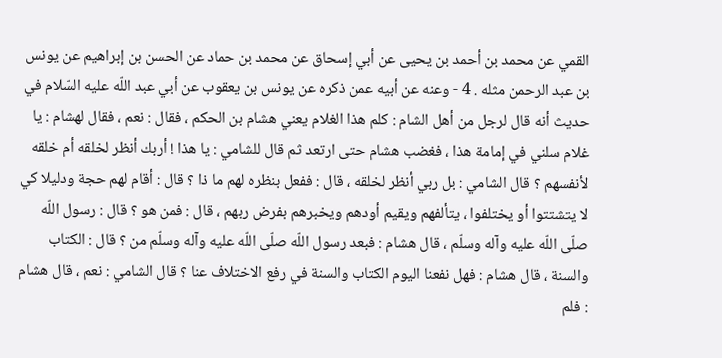القمي عن محمد بن أحمد بن يحيى عن أبي إسحاق عن محمد بن حماد عن الحسن بن إبراهيم عن يونس بن عبد الرحمن مثله . 4 - وعنه عن أبيه عمن ذكره عن يونس بن يعقوب عن أبي عبد اللّه عليه السّلام في حديث أنه قال لرجل من أهل الشام : كلم هذا الغلام يعني هشام بن الحكم ، فقال : نعم ، فقال لهشام : يا غلام سلني في إمامة هذا ، فغضب هشام حتى ارتعد ثم قال للشامي : يا هذا ! أربك أنظر لخلقه أم خلقه لأنفسهم ؟ قال الشامي : بل ربي أنظر لخلقه ، قال : ففعل بنظره لهم ما ذا ؟ قال : أقام لهم حجة ودليلا كي لا يتشتتوا أو يختلفوا ، يتألفهم ويقيم أودهم ويخبرهم بفرض ربهم ، قال : فمن هو ؟ قال : رسول اللّه صلّى اللّه عليه وآله وسلّم ، قال هشام : فبعد رسول اللّه صلّى اللّه عليه وآله وسلّم من ؟ قال : الكتاب والسنة ، قال هشام : فهل نفعنا اليوم الكتاب والسنة في رفع الاختلاف عنا ؟ قال الشامي : نعم ، قال هشام : فلم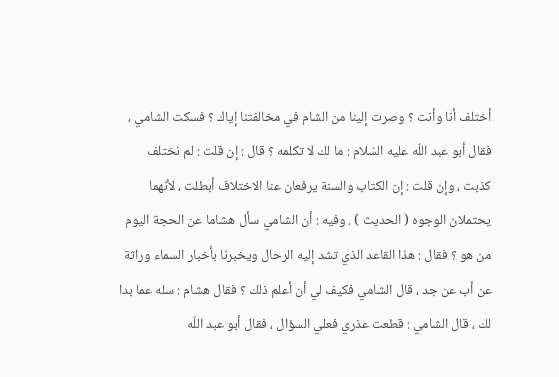أختلف أنا وأنت ؟ وصرت إلينا من الشام في مخالفتنا إياك ؟ فسكت الشامي ، فقال أبو عبد اللّه عليه السّلام : ما لك لا تكلمه ؟ قال : إن قلت : لم نختلف كذبت ، وإن قلت : إن الكتاب والسنة يرفعان عنا الاختلاف أبطلت ، لأنهما يحتملان الوجوه ( الحديث ) . وفيه : أن الشامي سأل هشاما عن الحجة اليوم من هو ؟ فقال : هذا القاعد الذي تشد إليه الرحال ويخبرنا بأخبار السماء وراثة عن أب عن جد ، قال الشامي فكيف لي أن أعلم ذلك ؟ فقال هشام : سله عما بدا لك ، قال الشامي : قطعت عذري فعلي السؤال ، فقال أبو عبد اللّه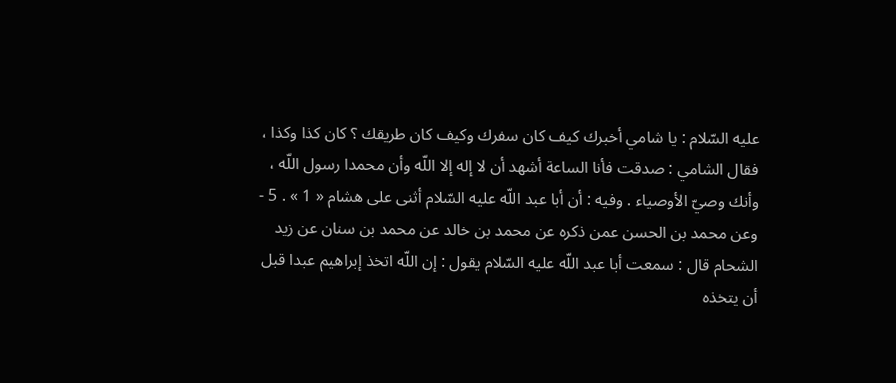عليه السّلام : يا شامي أخبرك كيف كان سفرك وكيف كان طريقك ؟ كان كذا وكذا ، فقال الشامي : صدقت فأنا الساعة أشهد أن لا إله إلا اللّه وأن محمدا رسول اللّه ، وأنك وصيّ الأوصياء . وفيه : أن أبا عبد اللّه عليه السّلام أثنى على هشام « 1 » . 5 - وعن محمد بن الحسن عمن ذكره عن محمد بن خالد عن محمد بن سنان عن زيد الشحام قال : سمعت أبا عبد اللّه عليه السّلام يقول : إن اللّه اتخذ إبراهيم عبدا قبل أن يتخذه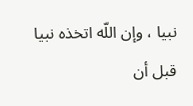نبيا ، وإن اللّه اتخذه نبيا قبل أن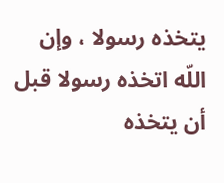يتخذه رسولا ، وإن اللّه اتخذه رسولا قبل أن يتخذه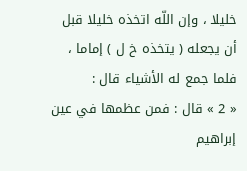خليلا ، وإن اللّه اتخذه خليلا قبل أن يجعله ( يتخذه خ ل ) إماما ، فلما جمع له الأشياء قال :
« 2 » قال : فمن عظمها في عين إبراهيم